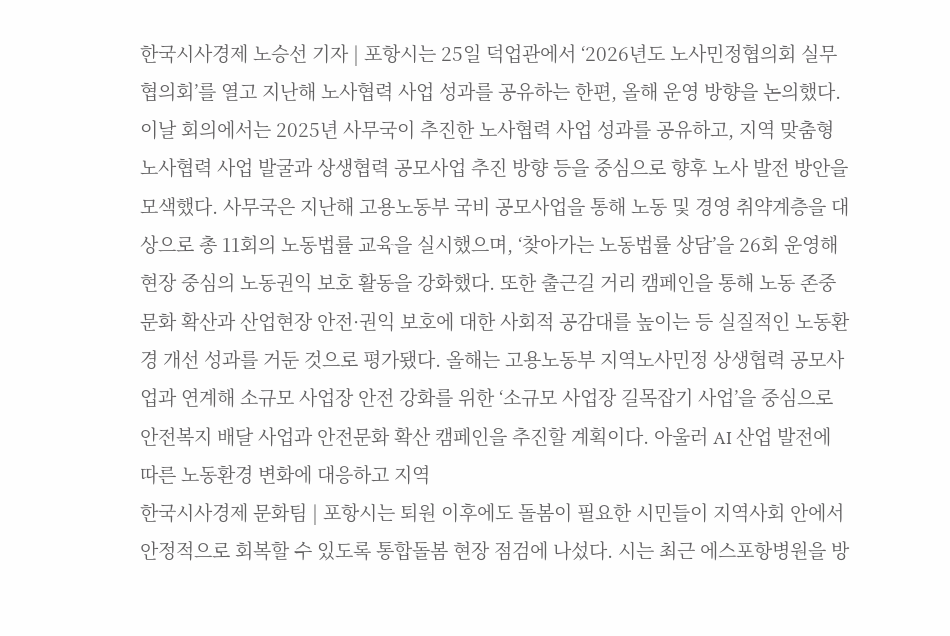한국시사경제 노승선 기자 | 포항시는 25일 덕업관에서 ‘2026년도 노사민정협의회 실무협의회’를 열고 지난해 노사협력 사업 성과를 공유하는 한편, 올해 운영 방향을 논의했다. 이날 회의에서는 2025년 사무국이 추진한 노사협력 사업 성과를 공유하고, 지역 맞춤형 노사협력 사업 발굴과 상생협력 공모사업 추진 방향 등을 중심으로 향후 노사 발전 방안을 모색했다. 사무국은 지난해 고용노동부 국비 공모사업을 통해 노동 및 경영 취약계층을 대상으로 총 11회의 노동법률 교육을 실시했으며, ‘찾아가는 노동법률 상담’을 26회 운영해 현장 중심의 노동권익 보호 활동을 강화했다. 또한 출근길 거리 캠페인을 통해 노동 존중 문화 확산과 산업현장 안전·권익 보호에 대한 사회적 공감대를 높이는 등 실질적인 노동환경 개선 성과를 거둔 것으로 평가됐다. 올해는 고용노동부 지역노사민정 상생협력 공모사업과 연계해 소규모 사업장 안전 강화를 위한 ‘소규모 사업장 길목잡기 사업’을 중심으로 안전복지 배달 사업과 안전문화 확산 캠페인을 추진할 계획이다. 아울러 AI 산업 발전에 따른 노동환경 변화에 대응하고 지역
한국시사경제 문화팀 | 포항시는 퇴원 이후에도 돌봄이 필요한 시민들이 지역사회 안에서 안정적으로 회복할 수 있도록 통합돌봄 현장 점검에 나섰다. 시는 최근 에스포항병원을 방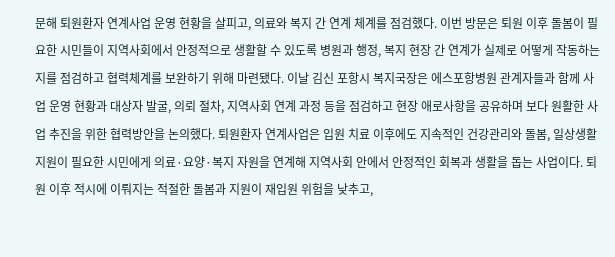문해 퇴원환자 연계사업 운영 현황을 살피고, 의료와 복지 간 연계 체계를 점검했다. 이번 방문은 퇴원 이후 돌봄이 필요한 시민들이 지역사회에서 안정적으로 생활할 수 있도록 병원과 행정, 복지 현장 간 연계가 실제로 어떻게 작동하는지를 점검하고 협력체계를 보완하기 위해 마련됐다. 이날 김신 포항시 복지국장은 에스포항병원 관계자들과 함께 사업 운영 현황과 대상자 발굴, 의뢰 절차, 지역사회 연계 과정 등을 점검하고 현장 애로사항을 공유하며 보다 원활한 사업 추진을 위한 협력방안을 논의했다. 퇴원환자 연계사업은 입원 치료 이후에도 지속적인 건강관리와 돌봄, 일상생활 지원이 필요한 시민에게 의료·요양·복지 자원을 연계해 지역사회 안에서 안정적인 회복과 생활을 돕는 사업이다. 퇴원 이후 적시에 이뤄지는 적절한 돌봄과 지원이 재입원 위험을 낮추고,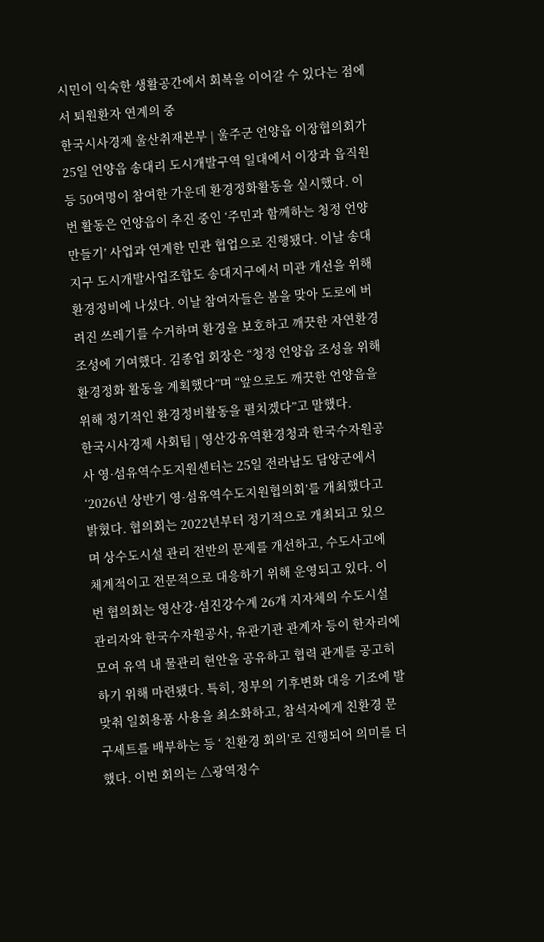시민이 익숙한 생활공간에서 회복을 이어갈 수 있다는 점에서 퇴원환자 연계의 중
한국시사경제 울산취재본부 | 울주군 언양읍 이장협의회가 25일 언양읍 송대리 도시개발구역 일대에서 이장과 읍직원 등 50여명이 참여한 가운데 환경정화활동을 실시했다. 이번 활동은 언양읍이 추진 중인 ‘주민과 함께하는 청정 언양 만들기’ 사업과 연계한 민관 협업으로 진행됐다. 이날 송대지구 도시개발사업조합도 송대지구에서 미관 개선을 위해 환경정비에 나섰다. 이날 참여자들은 봄을 맞아 도로에 버려진 쓰레기를 수거하며 환경을 보호하고 깨끗한 자연환경 조성에 기여했다. 김종업 회장은 “청정 언양읍 조성을 위해 환경정화 활동을 계획했다”며 “앞으로도 깨끗한 언양읍을 위해 정기적인 환경정비활동을 펼치겠다”고 말했다.
한국시사경제 사회팀 | 영산강유역환경청과 한국수자원공사 영·섬유역수도지원센터는 25일 전라남도 담양군에서 ‘2026년 상반기 영·섬유역수도지원협의회’를 개최했다고 밝혔다. 협의회는 2022년부터 정기적으로 개최되고 있으며 상수도시설 관리 전반의 문제를 개선하고, 수도사고에 체계적이고 전문적으로 대응하기 위해 운영되고 있다. 이번 협의회는 영산강·섬진강수계 26개 지자체의 수도시설 관리자와 한국수자원공사, 유관기관 관계자 등이 한자리에 모여 유역 내 물관리 현안을 공유하고 협력 관계를 공고히 하기 위해 마련됐다. 특히, 정부의 기후변화 대응 기조에 발맞춰 일회용품 사용을 최소화하고, 참석자에게 친환경 문구세트를 배부하는 등 ‘ 친환경 회의’로 진행되어 의미를 더했다. 이번 회의는 △광역정수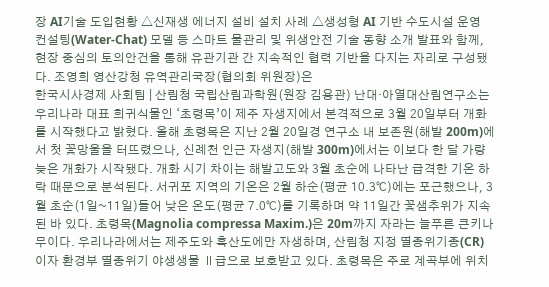장 AI기술 도입현황 △신재생 에너지 설비 설치 사례 △생성형 AI 기반 수도시설 운영 컨설팅(Water-Chat) 모델 등 스마트 물관리 및 위생안전 기술 동향 소개 발표와 함께, 현장 중심의 토의안건을 통해 유관기관 간 지속적인 협력 기반을 다지는 자리로 구성됐다. 조영희 영산강청 유역관리국장(협의회 위원장)은
한국시사경제 사회팀 | 산림청 국립산림과학원(원장 김용관) 난대·아열대산림연구소는 우리나라 대표 희귀식물인 ‘초령목’이 제주 자생지에서 본격적으로 3월 20일부터 개화를 시작했다고 밝혔다. 올해 초령목은 지난 2월 20일경 연구소 내 보존원(해발 200m)에서 첫 꽃망울을 터뜨렸으나, 신례천 인근 자생지(해발 300m)에서는 이보다 한 달 가량 늦은 개화가 시작됐다. 개화 시기 차이는 해발고도와 3월 초순에 나타난 급격한 기온 하락 때문으로 분석된다. 서귀포 지역의 기온은 2월 하순(평균 10.3℃)에는 포근했으나, 3월 초순(1일~11일)들어 낮은 온도(평균 7.0℃)를 기록하며 약 11일간 꽃샘추위가 지속된 바 있다. 초령목(Magnolia compressa Maxim.)은 20m까지 자라는 늘푸른 큰키나무이다. 우리나라에서는 제주도와 흑산도에만 자생하며, 산림청 지정 멸종위기종(CR)이자 환경부 멸종위기 야생생물 Ⅱ급으로 보호받고 있다. 초령목은 주로 계곡부에 위치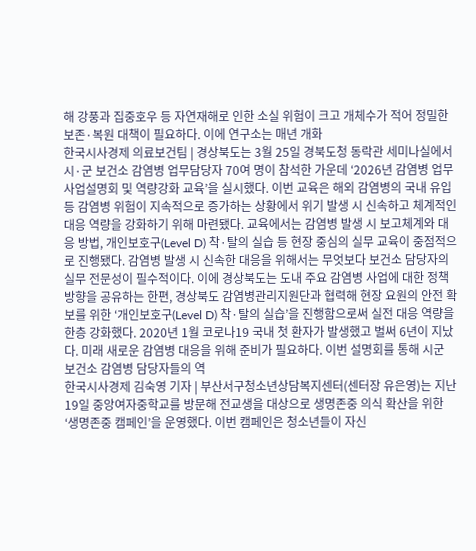해 강풍과 집중호우 등 자연재해로 인한 소실 위험이 크고 개체수가 적어 정밀한 보존·복원 대책이 필요하다. 이에 연구소는 매년 개화
한국시사경제 의료보건팀 | 경상북도는 3월 25일 경북도청 동락관 세미나실에서 시·군 보건소 감염병 업무담당자 70여 명이 참석한 가운데 ‘2026년 감염병 업무 사업설명회 및 역량강화 교육’을 실시했다. 이번 교육은 해외 감염병의 국내 유입 등 감염병 위험이 지속적으로 증가하는 상황에서 위기 발생 시 신속하고 체계적인 대응 역량을 강화하기 위해 마련됐다. 교육에서는 감염병 발생 시 보고체계와 대응 방법, 개인보호구(Level D) 착·탈의 실습 등 현장 중심의 실무 교육이 중점적으로 진행됐다. 감염병 발생 시 신속한 대응을 위해서는 무엇보다 보건소 담당자의 실무 전문성이 필수적이다. 이에 경상북도는 도내 주요 감염병 사업에 대한 정책 방향을 공유하는 한편, 경상북도 감염병관리지원단과 협력해 현장 요원의 안전 확보를 위한 ‘개인보호구(Level D) 착·탈의 실습’을 진행함으로써 실전 대응 역량을 한층 강화했다. 2020년 1월 코로나19 국내 첫 환자가 발생했고 벌써 6년이 지났다. 미래 새로운 감염병 대응을 위해 준비가 필요하다. 이번 설명회를 통해 시군 보건소 감염병 담당자들의 역
한국시사경제 김숙영 기자 | 부산서구청소년상담복지센터(센터장 유은영)는 지난 19일 중앙여자중학교를 방문해 전교생을 대상으로 생명존중 의식 확산을 위한 ‘생명존중 캠페인’을 운영했다. 이번 캠페인은 청소년들이 자신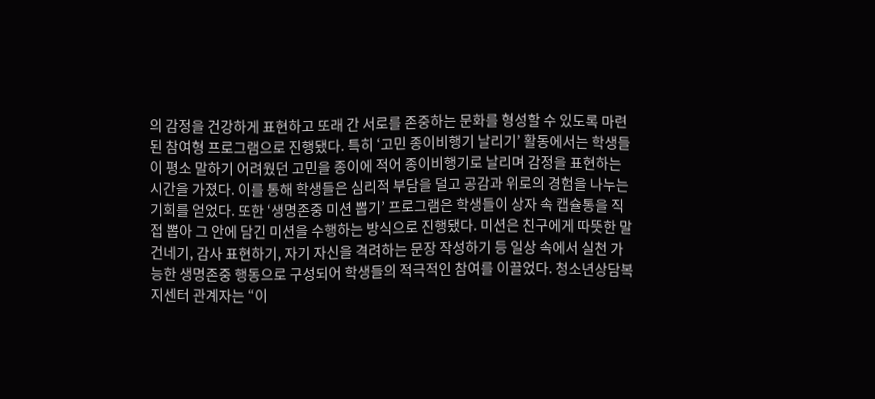의 감정을 건강하게 표현하고 또래 간 서로를 존중하는 문화를 형성할 수 있도록 마련된 참여형 프로그램으로 진행됐다. 특히 ‘고민 종이비행기 날리기’ 활동에서는 학생들이 평소 말하기 어려웠던 고민을 종이에 적어 종이비행기로 날리며 감정을 표현하는 시간을 가졌다. 이를 통해 학생들은 심리적 부담을 덜고 공감과 위로의 경험을 나누는 기회를 얻었다. 또한 ‘생명존중 미션 뽑기’ 프로그램은 학생들이 상자 속 캡슐통을 직접 뽑아 그 안에 담긴 미션을 수행하는 방식으로 진행됐다. 미션은 친구에게 따뜻한 말 건네기, 감사 표현하기, 자기 자신을 격려하는 문장 작성하기 등 일상 속에서 실천 가능한 생명존중 행동으로 구성되어 학생들의 적극적인 참여를 이끌었다. 청소년상담복지센터 관계자는 “이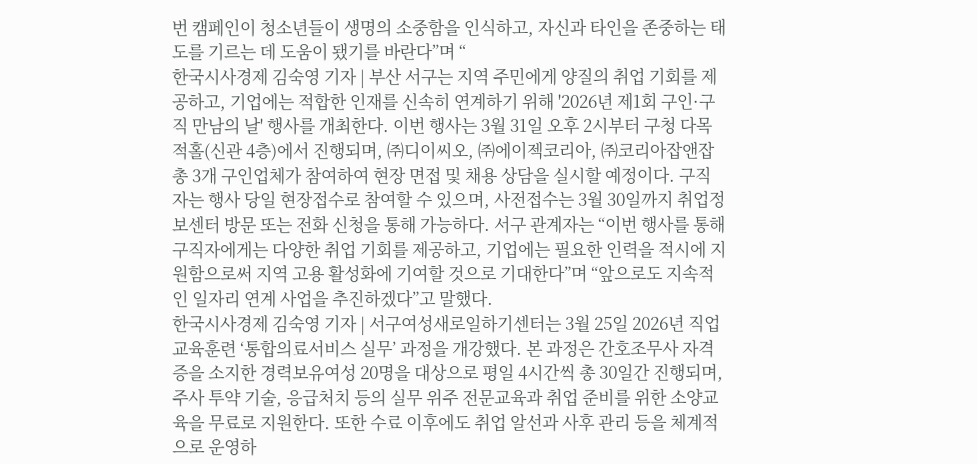번 캠페인이 청소년들이 생명의 소중함을 인식하고, 자신과 타인을 존중하는 태도를 기르는 데 도움이 됐기를 바란다”며 “
한국시사경제 김숙영 기자 | 부산 서구는 지역 주민에게 양질의 취업 기회를 제공하고, 기업에는 적합한 인재를 신속히 연계하기 위해 '2026년 제1회 구인·구직 만남의 날' 행사를 개최한다. 이번 행사는 3월 31일 오후 2시부터 구청 다목적홀(신관 4층)에서 진행되며, ㈜디이씨오, ㈜에이젝코리아, ㈜코리아잡앤잡 총 3개 구인업체가 참여하여 현장 면접 및 채용 상담을 실시할 예정이다. 구직자는 행사 당일 현장접수로 참여할 수 있으며, 사전접수는 3월 30일까지 취업정보센터 방문 또는 전화 신청을 통해 가능하다. 서구 관계자는 “이번 행사를 통해 구직자에게는 다양한 취업 기회를 제공하고, 기업에는 필요한 인력을 적시에 지원함으로써 지역 고용 활성화에 기여할 것으로 기대한다”며 “앞으로도 지속적인 일자리 연계 사업을 추진하겠다”고 말했다.
한국시사경제 김숙영 기자 | 서구여성새로일하기센터는 3월 25일 2026년 직업교육훈련 ‘통합의료서비스 실무’ 과정을 개강했다. 본 과정은 간호조무사 자격증을 소지한 경력보유여성 20명을 대상으로 평일 4시간씩 총 30일간 진행되며, 주사 투약 기술, 응급처치 등의 실무 위주 전문교육과 취업 준비를 위한 소양교육을 무료로 지원한다. 또한 수료 이후에도 취업 알선과 사후 관리 등을 체계적으로 운영하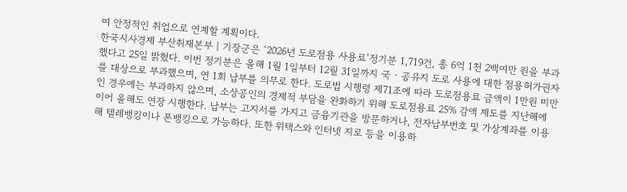여 안정적인 취업으로 연계할 계획이다.
한국시사경제 부산취재본부 | 기장군은 ‘2026년 도로점용 사용료’정기분 1,719건, 총 6억 1천 2백여만 원을 부과했다고 25일 밝혔다. 이번 정기분은 올해 1월 1일부터 12월 31일까지 국‧공유지 도로 사용에 대한 점용허가권자를 대상으로 부과했으며, 연 1회 납부를 의무로 한다. 도로법 시행령 제71조에 따라 도로점용료 금액이 1만원 미만인 경우에는 부과하지 않으며, 소상공인의 경제적 부담을 완화하기 위해 도로점용료 25% 감액 제도를 지난해에 이어 올해도 연장 시행한다. 납부는 고지서를 가지고 금융기관을 방문하거나, 전자납부번호 및 가상계좌를 이용해 텔레뱅킹이나 폰뱅킹으로 가능하다. 또한 위택스와 인터넷 지로 등을 이용하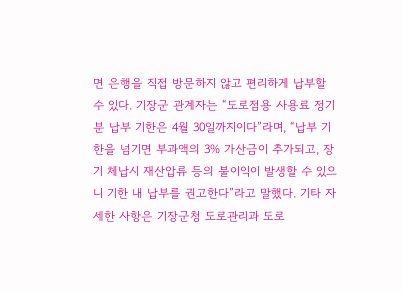면 은행을 직접 방문하지 않고 편리하게 납부할 수 있다. 기장군 관계자는 “도로점용 사용료 정기분 납부 기한은 4월 30일까지이다”라며, “납부 기한을 넘기면 부과액의 3% 가산금이 추가되고, 장기 체납시 재산압류 등의 불이익이 발생할 수 있으니 기한 내 납부를 권고한다”라고 말했다. 기타 자세한 사항은 기장군청 도로관리과 도로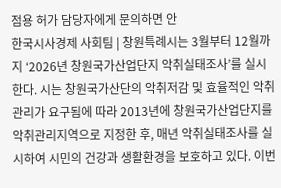점용 허가 담당자에게 문의하면 안
한국시사경제 사회팀 | 창원특례시는 3월부터 12월까지 ‘2026년 창원국가산업단지 악취실태조사’를 실시한다. 시는 창원국가산단의 악취저감 및 효율적인 악취관리가 요구됨에 따라 2013년에 창원국가산업단지를 악취관리지역으로 지정한 후, 매년 악취실태조사를 실시하여 시민의 건강과 생활환경을 보호하고 있다. 이번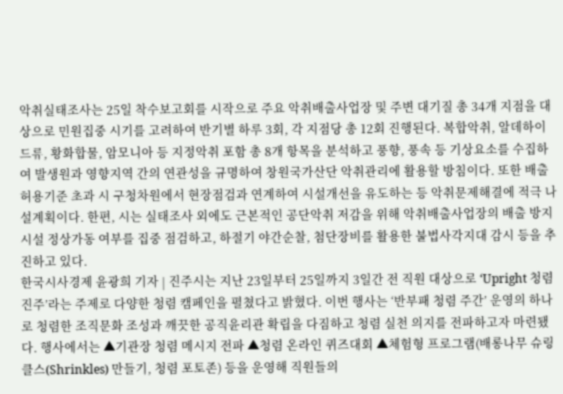악취실태조사는 25일 착수보고회를 시작으로 주요 악취배출사업장 및 주변 대기질 총 34개 지점을 대상으로 민원집중 시기를 고려하여 반기별 하루 3회, 각 지점당 총 12회 진행된다. 복합악취, 알데하이드류, 황화합물, 암모니아 등 지정악취 포함 총 8개 항목을 분석하고 풍향, 풍속 등 기상요소를 수집하여 발생원과 영향지역 간의 연관성을 규명하여 창원국가산단 악취관리에 활용할 방침이다. 또한 배출허용기준 초과 시 구청차원에서 현장점검과 연계하여 시설개선을 유도하는 등 악취문제해결에 적극 나설계획이다. 한편, 시는 실태조사 외에도 근본적인 공단악취 저감을 위해 악취배출사업장의 배출 방지시설 정상가동 여부를 집중 점검하고, 하절기 야간순찰, 첨단장비를 활용한 불법사각지대 감시 등을 추진하고 있다.
한국시사경제 윤광희 기자 | 진주시는 지난 23일부터 25일까지 3일간 전 직원 대상으로 ‘Upright 청렴 진주’라는 주제로 다양한 청렴 캠페인을 펼쳤다고 밝혔다. 이번 행사는 ‘반부패 청렴 주간’ 운영의 하나로 청렴한 조직문화 조성과 깨끗한 공직윤리관 확립을 다짐하고 청렴 실천 의지를 전파하고자 마련됐다. 행사에서는 ▲기관장 청렴 메시지 전파 ▲청렴 온라인 퀴즈대회 ▲체험형 프로그램(배롱나무 슈링클스(Shrinkles) 만들기, 청렴 포토존) 등을 운영해 직원들의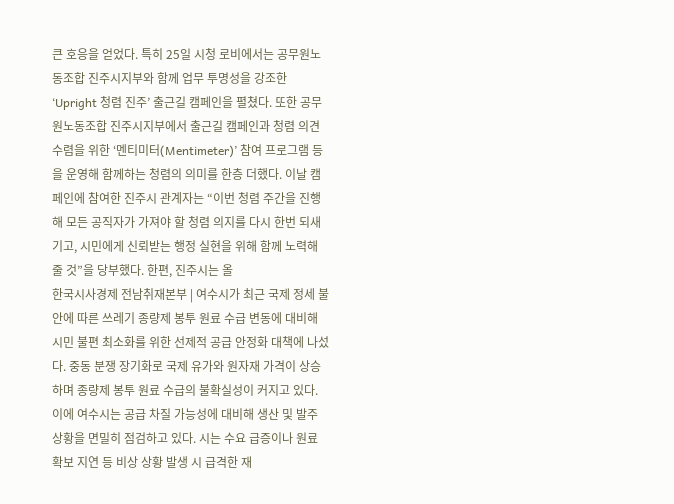큰 호응을 얻었다. 특히 25일 시청 로비에서는 공무원노동조합 진주시지부와 함께 업무 투명성을 강조한 ‘Upright 청렴 진주’ 출근길 캠페인을 펼쳤다. 또한 공무원노동조합 진주시지부에서 출근길 캠페인과 청렴 의견 수렴을 위한 ‘멘티미터(Mentimeter)’ 참여 프로그램 등을 운영해 함께하는 청렴의 의미를 한층 더했다. 이날 캠페인에 참여한 진주시 관계자는 “이번 청렴 주간을 진행해 모든 공직자가 가져야 할 청렴 의지를 다시 한번 되새기고, 시민에게 신뢰받는 행정 실현을 위해 함께 노력해 줄 것”을 당부했다. 한편, 진주시는 올
한국시사경제 전남취재본부 | 여수시가 최근 국제 정세 불안에 따른 쓰레기 종량제 봉투 원료 수급 변동에 대비해 시민 불편 최소화를 위한 선제적 공급 안정화 대책에 나섰다. 중동 분쟁 장기화로 국제 유가와 원자재 가격이 상승하며 종량제 봉투 원료 수급의 불확실성이 커지고 있다. 이에 여수시는 공급 차질 가능성에 대비해 생산 및 발주 상황을 면밀히 점검하고 있다. 시는 수요 급증이나 원료 확보 지연 등 비상 상황 발생 시 급격한 재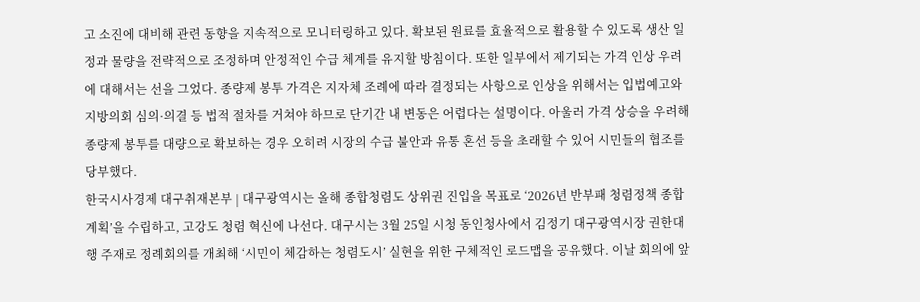고 소진에 대비해 관련 동향을 지속적으로 모니터링하고 있다. 확보된 원료를 효율적으로 활용할 수 있도록 생산 일정과 물량을 전략적으로 조정하며 안정적인 수급 체계를 유지할 방침이다. 또한 일부에서 제기되는 가격 인상 우려에 대해서는 선을 그었다. 종량제 봉투 가격은 지자체 조례에 따라 결정되는 사항으로 인상을 위해서는 입법예고와 지방의회 심의·의결 등 법적 절차를 거쳐야 하므로 단기간 내 변동은 어렵다는 설명이다. 아울러 가격 상승을 우려해 종량제 봉투를 대량으로 확보하는 경우 오히려 시장의 수급 불안과 유통 혼선 등을 초래할 수 있어 시민들의 협조를 당부했다.
한국시사경제 대구취재본부 | 대구광역시는 올해 종합청렴도 상위권 진입을 목표로 ‘2026년 반부패 청렴정책 종합계획’을 수립하고, 고강도 청렴 혁신에 나선다. 대구시는 3월 25일 시청 동인청사에서 김정기 대구광역시장 권한대행 주재로 정례회의를 개최해 ‘시민이 체감하는 청렴도시’ 실현을 위한 구체적인 로드맵을 공유했다. 이날 회의에 앞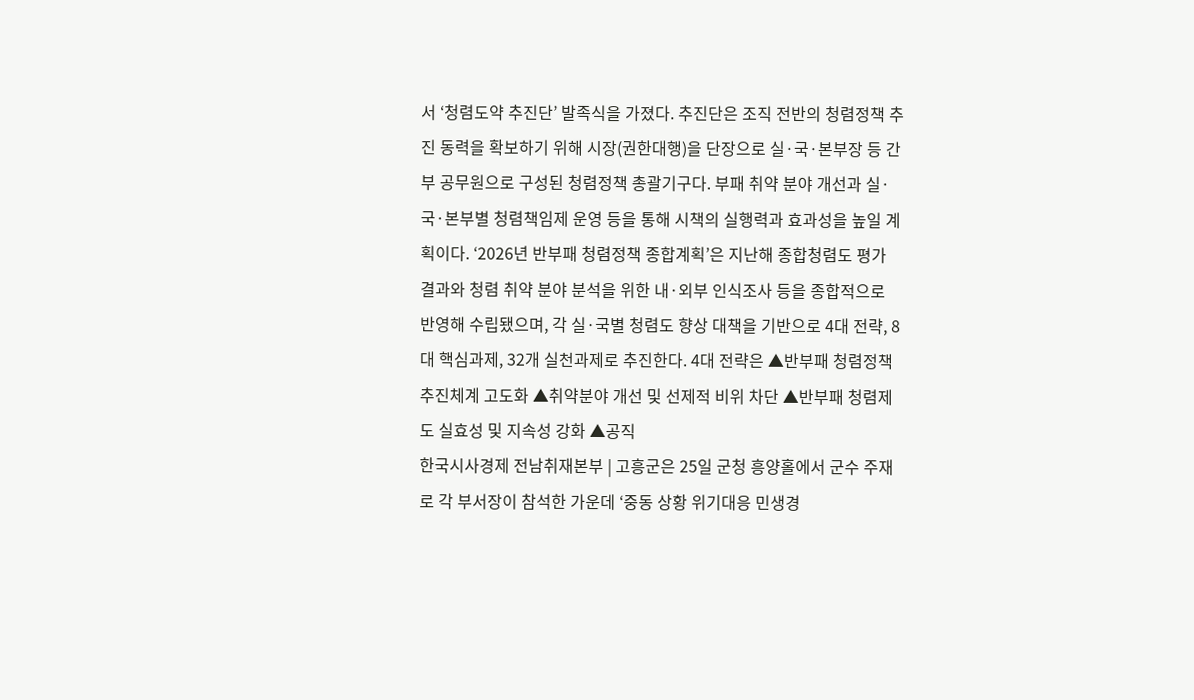서 ‘청렴도약 추진단’ 발족식을 가졌다. 추진단은 조직 전반의 청렴정책 추진 동력을 확보하기 위해 시장(권한대행)을 단장으로 실·국·본부장 등 간부 공무원으로 구성된 청렴정책 총괄기구다. 부패 취약 분야 개선과 실·국·본부별 청렴책임제 운영 등을 통해 시책의 실행력과 효과성을 높일 계획이다. ‘2026년 반부패 청렴정책 종합계획’은 지난해 종합청렴도 평가 결과와 청렴 취약 분야 분석을 위한 내·외부 인식조사 등을 종합적으로 반영해 수립됐으며, 각 실·국별 청렴도 향상 대책을 기반으로 4대 전략, 8대 핵심과제, 32개 실천과제로 추진한다. 4대 전략은 ▲반부패 청렴정책 추진체계 고도화 ▲취약분야 개선 및 선제적 비위 차단 ▲반부패 청렴제도 실효성 및 지속성 강화 ▲공직
한국시사경제 전남취재본부 | 고흥군은 25일 군청 흥양홀에서 군수 주재로 각 부서장이 참석한 가운데 ‘중동 상황 위기대응 민생경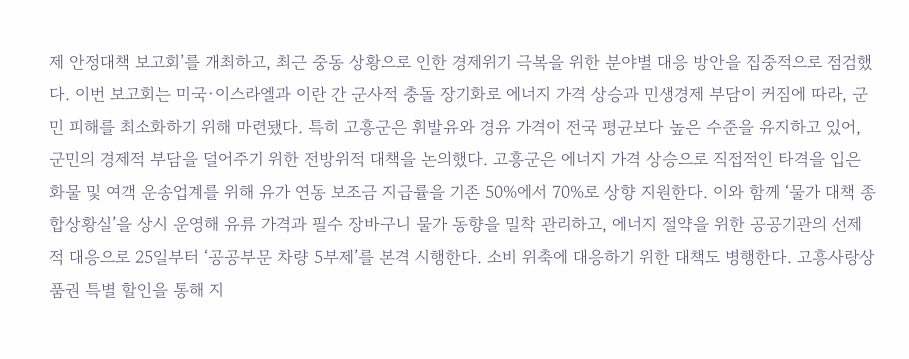제 안정대책 보고회’를 개최하고, 최근 중동 상황으로 인한 경제위기 극복을 위한 분야별 대응 방안을 집중적으로 점검했다. 이번 보고회는 미국·이스라엘과 이란 간 군사적 충돌 장기화로 에너지 가격 상승과 민생경제 부담이 커짐에 따라, 군민 피해를 최소화하기 위해 마련됐다. 특히 고흥군은 휘발유와 경유 가격이 전국 평균보다 높은 수준을 유지하고 있어, 군민의 경제적 부담을 덜어주기 위한 전방위적 대책을 논의했다. 고흥군은 에너지 가격 상승으로 직접적인 타격을 입은 화물 및 여객 운송업계를 위해 유가 연동 보조금 지급률을 기존 50%에서 70%로 상향 지원한다. 이와 함께 ‘물가 대책 종합상황실’을 상시 운영해 유류 가격과 필수 장바구니 물가 동향을 밀착 관리하고, 에너지 절약을 위한 공공기관의 선제적 대응으로 25일부터 ‘공공부문 차량 5부제’를 본격 시행한다. 소비 위축에 대응하기 위한 대책도 병행한다. 고흥사랑상품권 특별 할인을 통해 지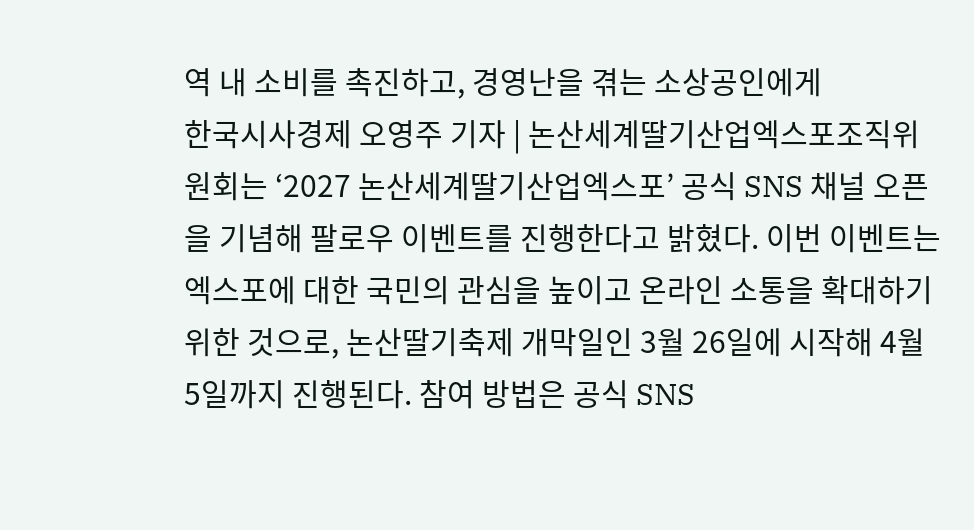역 내 소비를 촉진하고, 경영난을 겪는 소상공인에게
한국시사경제 오영주 기자 | 논산세계딸기산업엑스포조직위원회는 ‘2027 논산세계딸기산업엑스포’ 공식 SNS 채널 오픈을 기념해 팔로우 이벤트를 진행한다고 밝혔다. 이번 이벤트는 엑스포에 대한 국민의 관심을 높이고 온라인 소통을 확대하기 위한 것으로, 논산딸기축제 개막일인 3월 26일에 시작해 4월 5일까지 진행된다. 참여 방법은 공식 SNS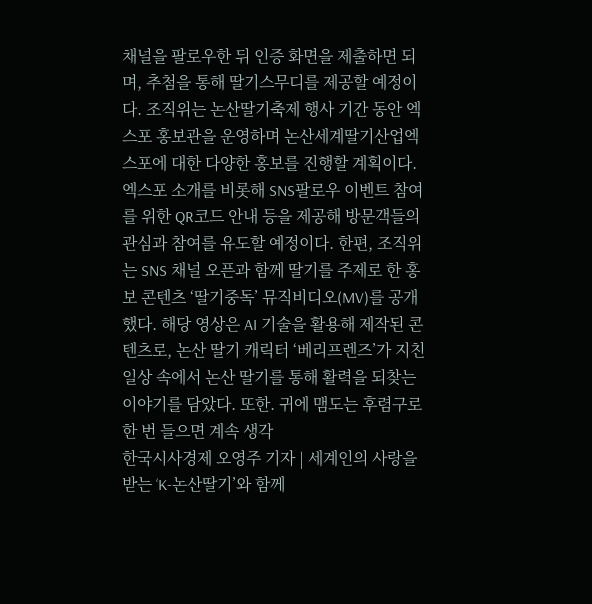채널을 팔로우한 뒤 인증 화면을 제출하면 되며, 추첨을 통해 딸기스무디를 제공할 예정이다. 조직위는 논산딸기축제 행사 기간 동안 엑스포 홍보관을 운영하며 논산세계딸기산업엑스포에 대한 다양한 홍보를 진행할 계획이다. 엑스포 소개를 비롯해 SNS팔로우 이벤트 참여를 위한 QR코드 안내 등을 제공해 방문객들의 관심과 참여를 유도할 예정이다. 한편, 조직위는 SNS 채널 오픈과 함께 딸기를 주제로 한 홍보 콘텐츠 ‘딸기중독’ 뮤직비디오(MV)를 공개했다. 해당 영상은 AI 기술을 활용해 제작된 콘텐츠로, 논산 딸기 캐릭터 ‘베리프렌즈’가 지친 일상 속에서 논산 딸기를 통해 활력을 되찾는 이야기를 담았다. 또한. 귀에 맴도는 후렴구로 한 번 들으면 계속 생각
한국시사경제 오영주 기자 | 세계인의 사랑을 받는 ‘K-논산딸기’와 함께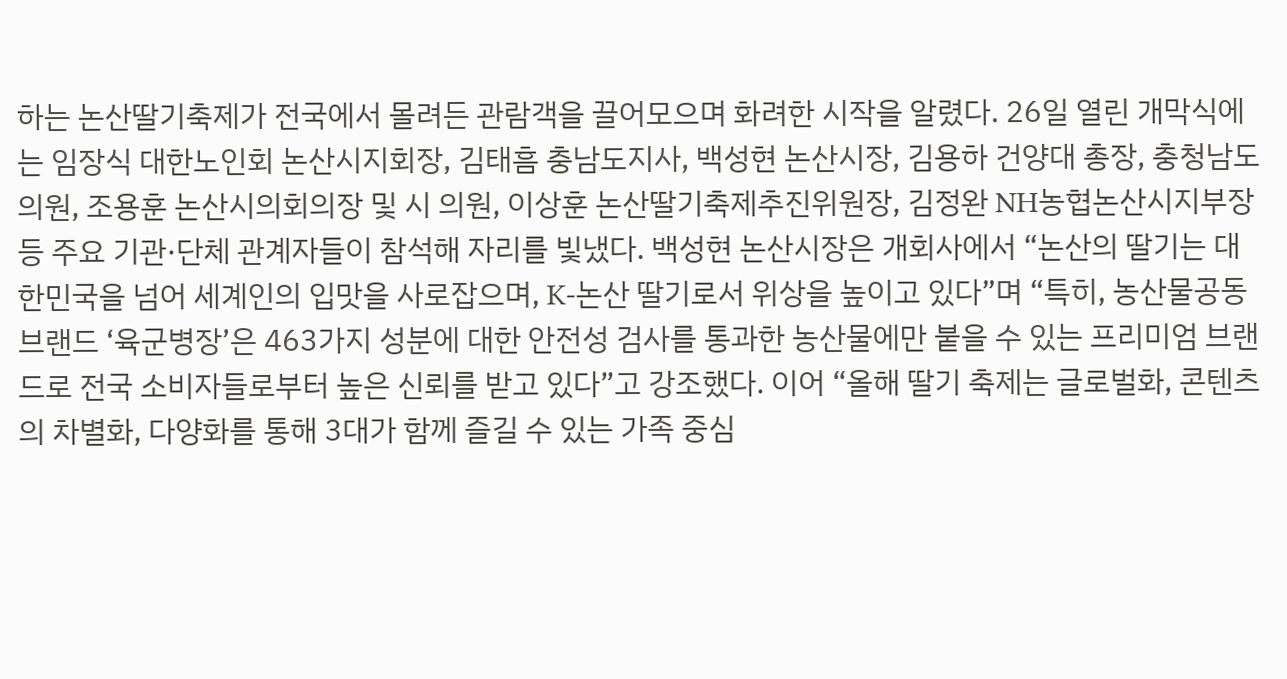하는 논산딸기축제가 전국에서 몰려든 관람객을 끌어모으며 화려한 시작을 알렸다. 26일 열린 개막식에는 임장식 대한노인회 논산시지회장, 김태흠 충남도지사, 백성현 논산시장, 김용하 건양대 총장, 충청남도의원, 조용훈 논산시의회의장 및 시 의원, 이상훈 논산딸기축제추진위원장, 김정완 NH농협논산시지부장 등 주요 기관·단체 관계자들이 참석해 자리를 빛냈다. 백성현 논산시장은 개회사에서 “논산의 딸기는 대한민국을 넘어 세계인의 입맛을 사로잡으며, K-논산 딸기로서 위상을 높이고 있다”며 “특히, 농산물공동브랜드 ‘육군병장’은 463가지 성분에 대한 안전성 검사를 통과한 농산물에만 붙을 수 있는 프리미엄 브랜드로 전국 소비자들로부터 높은 신뢰를 받고 있다”고 강조했다. 이어 “올해 딸기 축제는 글로벌화, 콘텐츠의 차별화, 다양화를 통해 3대가 함께 즐길 수 있는 가족 중심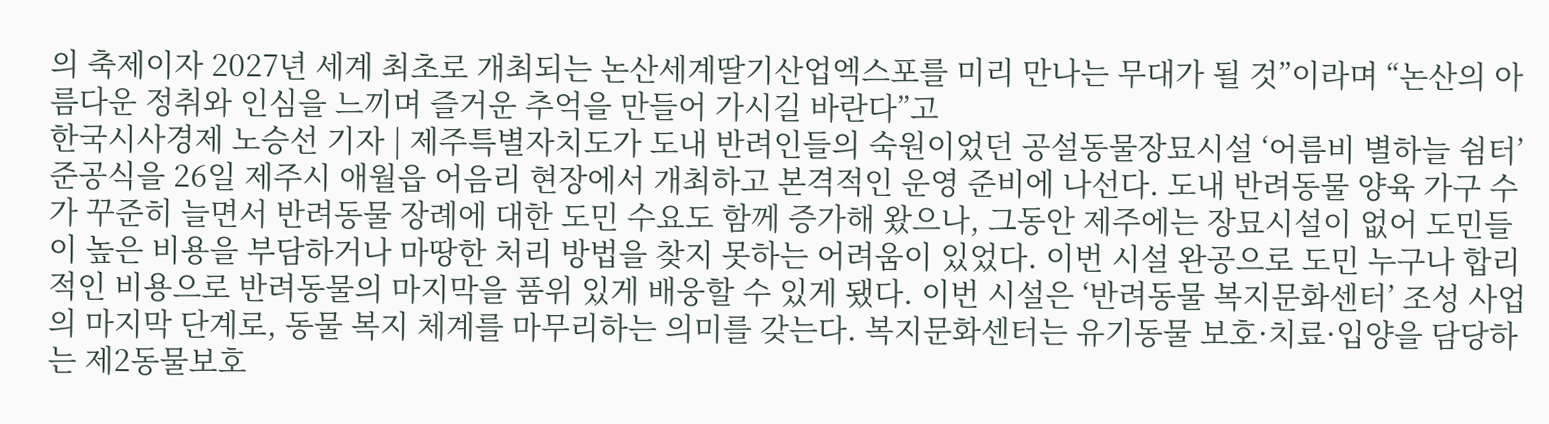의 축제이자 2027년 세계 최초로 개최되는 논산세계딸기산업엑스포를 미리 만나는 무대가 될 것”이라며 “논산의 아름다운 정취와 인심을 느끼며 즐거운 추억을 만들어 가시길 바란다”고
한국시사경제 노승선 기자 | 제주특별자치도가 도내 반려인들의 숙원이었던 공설동물장묘시설 ‘어름비 별하늘 쉼터’ 준공식을 26일 제주시 애월읍 어음리 현장에서 개최하고 본격적인 운영 준비에 나선다. 도내 반려동물 양육 가구 수가 꾸준히 늘면서 반려동물 장례에 대한 도민 수요도 함께 증가해 왔으나, 그동안 제주에는 장묘시설이 없어 도민들이 높은 비용을 부담하거나 마땅한 처리 방법을 찾지 못하는 어려움이 있었다. 이번 시설 완공으로 도민 누구나 합리적인 비용으로 반려동물의 마지막을 품위 있게 배웅할 수 있게 됐다. 이번 시설은 ‘반려동물 복지문화센터’ 조성 사업의 마지막 단계로, 동물 복지 체계를 마무리하는 의미를 갖는다. 복지문화센터는 유기동물 보호·치료·입양을 담당하는 제2동물보호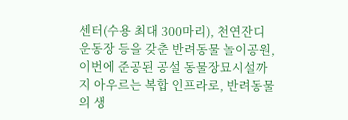센터(수용 최대 300마리), 천연잔디 운동장 등을 갖춘 반려동물 놀이공원, 이번에 준공된 공설 동물장묘시설까지 아우르는 복합 인프라로, 반려동물의 생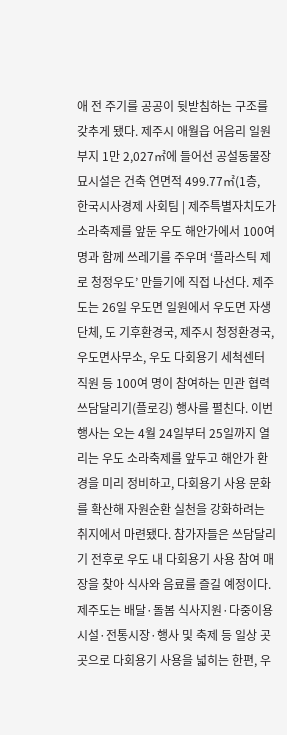애 전 주기를 공공이 뒷받침하는 구조를 갖추게 됐다. 제주시 애월읍 어음리 일원 부지 1만 2,027㎡에 들어선 공설동물장묘시설은 건축 연면적 499.77㎡(1층,
한국시사경제 사회팀 | 제주특별자치도가 소라축제를 앞둔 우도 해안가에서 100여 명과 함께 쓰레기를 주우며 ‘플라스틱 제로 청정우도’ 만들기에 직접 나선다. 제주도는 26일 우도면 일원에서 우도면 자생단체, 도 기후환경국, 제주시 청정환경국, 우도면사무소, 우도 다회용기 세척센터 직원 등 100여 명이 참여하는 민관 협력 쓰담달리기(플로깅) 행사를 펼친다. 이번 행사는 오는 4월 24일부터 25일까지 열리는 우도 소라축제를 앞두고 해안가 환경을 미리 정비하고, 다회용기 사용 문화를 확산해 자원순환 실천을 강화하려는 취지에서 마련됐다. 참가자들은 쓰담달리기 전후로 우도 내 다회용기 사용 참여 매장을 찾아 식사와 음료를 즐길 예정이다. 제주도는 배달·돌봄 식사지원·다중이용시설·전통시장·행사 및 축제 등 일상 곳곳으로 다회용기 사용을 넓히는 한편, 우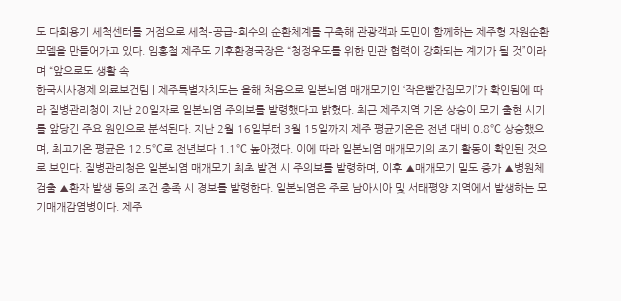도 다회용기 세척센터를 거점으로 세척–공급–회수의 순환체계를 구축해 관광객과 도민이 함께하는 제주형 자원순환 모델을 만들어가고 있다. 임홍철 제주도 기후환경국장은 “청정우도를 위한 민관 협력이 강화되는 계기가 될 것”이라며 “앞으로도 생활 속
한국시사경제 의료보건팀 | 제주특별자치도는 올해 처음으로 일본뇌염 매개모기인 ‘작은빨간집모기’가 확인됨에 따라 질병관리청이 지난 20일자로 일본뇌염 주의보를 발령했다고 밝혔다. 최근 제주지역 기온 상승이 모기 출현 시기를 앞당긴 주요 원인으로 분석된다. 지난 2월 16일부터 3월 15일까지 제주 평균기온은 전년 대비 0.8℃ 상승했으며, 최고기온 평균은 12.5℃로 전년보다 1.1℃ 높아졌다. 이에 따라 일본뇌염 매개모기의 조기 활동이 확인된 것으로 보인다. 질병관리청은 일본뇌염 매개모기 최초 발견 시 주의보를 발령하며, 이후 ▲매개모기 밀도 증가 ▲병원체 검출 ▲환자 발생 등의 조건 충족 시 경보를 발령한다. 일본뇌염은 주로 남아시아 및 서태평양 지역에서 발생하는 모기매개감염병이다. 제주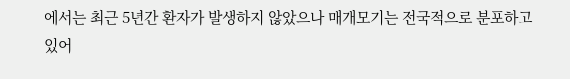에서는 최근 5년간 환자가 발생하지 않았으나 매개모기는 전국적으로 분포하고 있어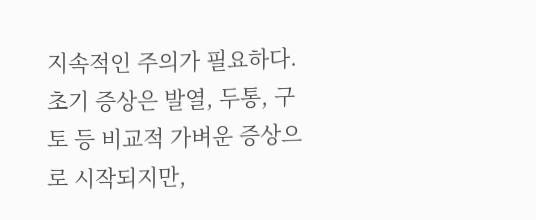지속적인 주의가 필요하다. 초기 증상은 발열, 두통, 구토 등 비교적 가벼운 증상으로 시작되지만,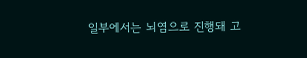일부에서는 뇌염으로 진행돼 고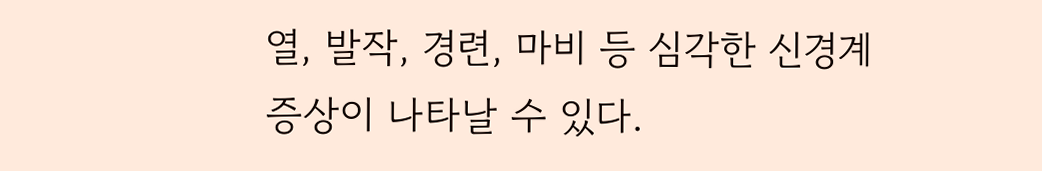열, 발작, 경련, 마비 등 심각한 신경계 증상이 나타날 수 있다.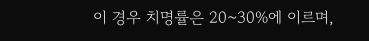이 경우 치명률은 20~30%에 이르며,